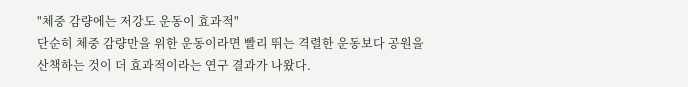"체중 감량에는 저강도 운동이 효과적"
단순히 체중 감량만을 위한 운동이라면 빨리 뛰는 격렬한 운동보다 공원을 산책하는 것이 더 효과적이라는 연구 결과가 나왔다.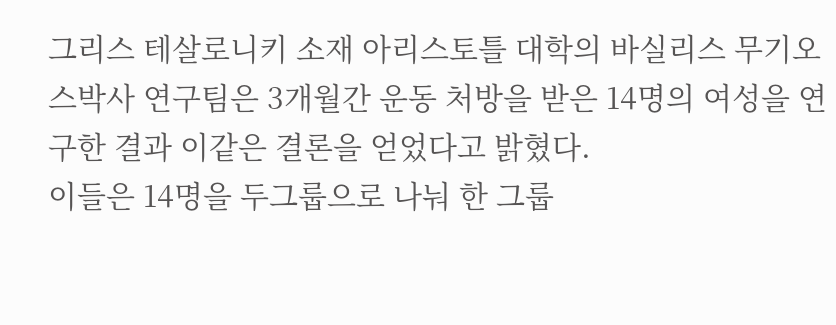그리스 테살로니키 소재 아리스토틀 대학의 바실리스 무기오스박사 연구팀은 3개월간 운동 처방을 받은 14명의 여성을 연구한 결과 이같은 결론을 얻었다고 밝혔다.
이들은 14명을 두그룹으로 나눠 한 그룹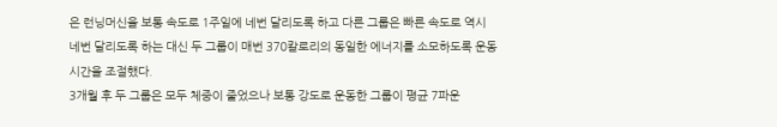은 런닝머신을 보통 속도로 1주일에 네번 달리도록 하고 다른 그룹은 빠른 속도로 역시 네번 달리도록 하는 대신 두 그룹이 매번 370칼로리의 동일한 에너지를 소모하도록 운동 시간을 조절했다.
3개월 후 두 그룹은 모두 체중이 줄었으나 보통 강도로 운동한 그룹이 평균 7파운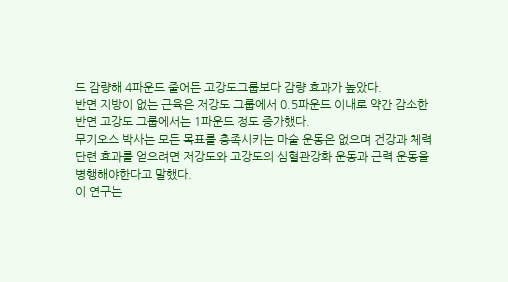드 감량해 4파운드 줄어든 고강도그룹보다 감량 효과가 높았다.
반면 지방이 없는 근육은 저강도 그룹에서 0.5파운드 이내로 약간 감소한 반면 고강도 그룹에서는 1파운드 정도 증가했다.
무기오스 박사는 모든 목표를 충족시키는 마술 운동은 없으며 건강과 체력 단련 효과를 얻으려면 저강도와 고강도의 심혈관강화 운동과 근력 운동을 병행해야한다고 말했다.
이 연구는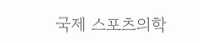국제 스포츠의학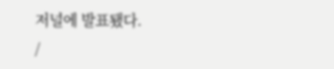저널에 발표됐다.
/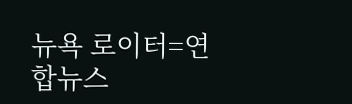뉴욕 로이터=연합뉴스